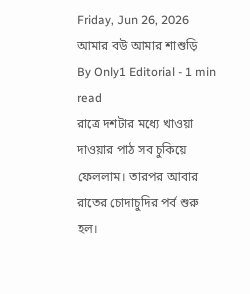Friday, Jun 26, 2026
আমার বউ আমার শাশুড়ি
By Only1 Editorial - 1 min read
রাত্রে দশটার মধ্যে খাওয়া দাওয়ার পাঠ সব চুকিয়ে ফেললাম। তারপর আবার রাতের চোদাচুদির পর্ব শুরু হল।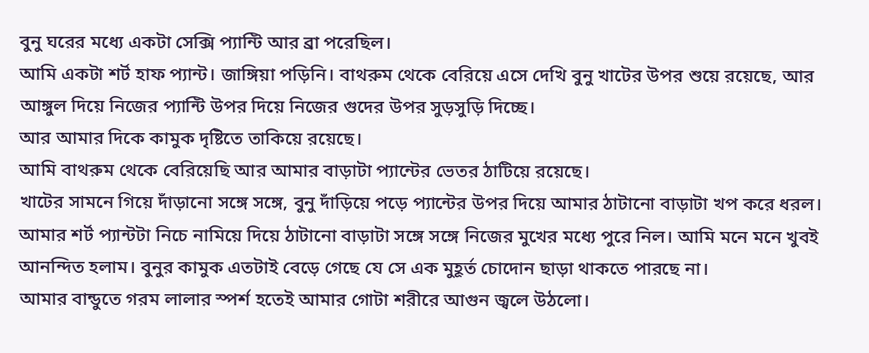বুনু ঘরের মধ্যে একটা সেক্সি প্যান্টি আর ব্রা পরেছিল।
আমি একটা শর্ট হাফ প্যান্ট। জাঙ্গিয়া পড়িনি। বাথরুম থেকে বেরিয়ে এসে দেখি বুনু খাটের উপর শুয়ে রয়েছে, আর আঙ্গুল দিয়ে নিজের প্যান্টি উপর দিয়ে নিজের গুদের উপর সুড়সুড়ি দিচ্ছে।
আর আমার দিকে কামুক দৃষ্টিতে তাকিয়ে রয়েছে।
আমি বাথরুম থেকে বেরিয়েছি আর আমার বাড়াটা প্যান্টের ভেতর ঠাটিয়ে রয়েছে।
খাটের সামনে গিয়ে দাঁড়ানো সঙ্গে সঙ্গে, বুনু দাঁড়িয়ে পড়ে প্যান্টের উপর দিয়ে আমার ঠাটানো বাড়াটা খপ করে ধরল।
আমার শর্ট প্যান্টটা নিচে নামিয়ে দিয়ে ঠাটানো বাড়াটা সঙ্গে সঙ্গে নিজের মুখের মধ্যে পুরে নিল। আমি মনে মনে খুবই আনন্দিত হলাম। বুনুর কামুক এতটাই বেড়ে গেছে যে সে এক মুহূর্ত চোদোন ছাড়া থাকতে পারছে না।
আমার বান্ডুতে গরম লালার স্পর্শ হতেই আমার গোটা শরীরে আগুন জ্বলে উঠলো।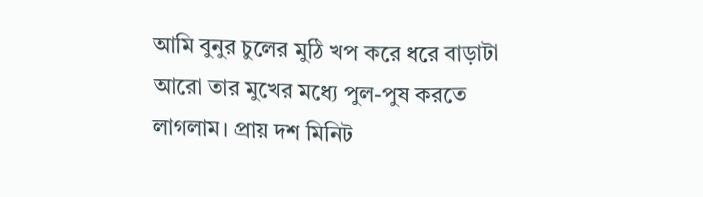আমি বুনুর চুলের মুঠি খপ করে ধরে বাড়াটা আরো তার মুখের মধ্যে পুল-পুষ করতে লাগলাম। প্রায় দশ মিনিট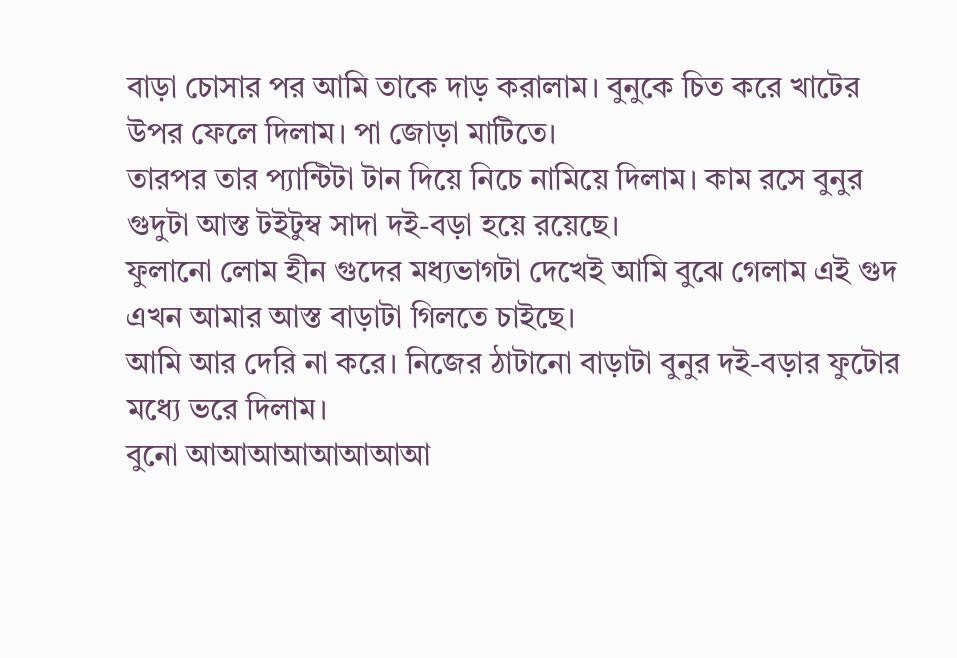বাড়া চোসার পর আমি তাকে দাড় করালাম। বুনুকে চিত করে খাটের উপর ফেলে দিলাম। পা জোড়া মাটিতে।
তারপর তার প্যান্টিটা টান দিয়ে নিচে নামিয়ে দিলাম। কাম রসে বুনুর গুদুটা আস্ত টইটুম্ব সাদা দই-বড়া হয়ে রয়েছে।
ফুলানো লোম হীন গুদের মধ্যভাগটা দেখেই আমি বুঝে গেলাম এই গুদ এখন আমার আস্ত বাড়াটা গিলতে চাইছে।
আমি আর দেরি না করে। নিজের ঠাটানো বাড়াটা বুনুর দই-বড়ার ফুটোর মধ্যে ভরে দিলাম।
বুনো আআআআআআআআ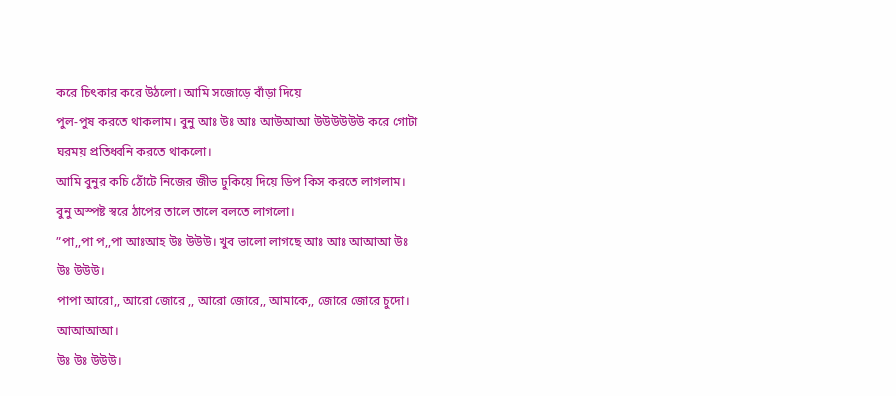করে চিৎকার করে উঠলো। আমি সজোড়ে বাঁড়া দিয়ে
পুল-পুষ করতে থাকলাম। বুনু আঃ উঃ আঃ আউআআ উউউউউউ করে গোটা ঘরময় প্রতিধ্বনি করতে থাকলো।
আমি বুনুর কচি ঠোঁটে নিজের জীভ ঢুকিয়ে দিয়ে ডিপ কিস করতে লাগলাম।
বুনু অস্পষ্ট স্বরে ঠাপের তালে তালে বলতে লাগলো।
”পা,,পা প,,পা আঃআহ উঃ উউউ। খুব ভালো লাগছে আঃ আঃ আআআ উঃ উঃ উউউ।
পাপা আরো,, আরো জোরে ,, আরো জোরে,, আমাকে,, জোরে জোরে চুদো। আআআআ।
উঃ উঃ উউউ।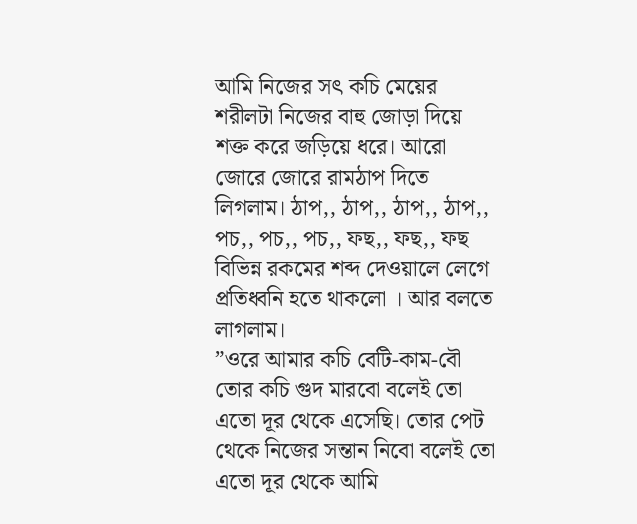আমি নিজের সৎ কচি মেয়ের শরীলটা নিজের বাহু জোড়া দিয়ে শক্ত করে জড়িয়ে ধরে। আরো জোরে জোরে রামঠাপ দিতে লিগলাম। ঠাপ,, ঠাপ,, ঠাপ,, ঠাপ,, পচ,, পচ,, পচ,, ফছ,, ফছ,, ফছ
বিভিন্ন রকমের শব্দ দেওয়ালে লেগে প্রতিধ্বনি হতে থাকলো । আর বলতে লাগলাম।
”ওরে আমার কচি বেটি-কাম-বৌ তোর কচি গুদ মারবো বলেই তো এতো দূর থেকে এসেছি। তোর পেট থেকে নিজের সন্তান নিবো বলেই তো এতো দূর থেকে আমি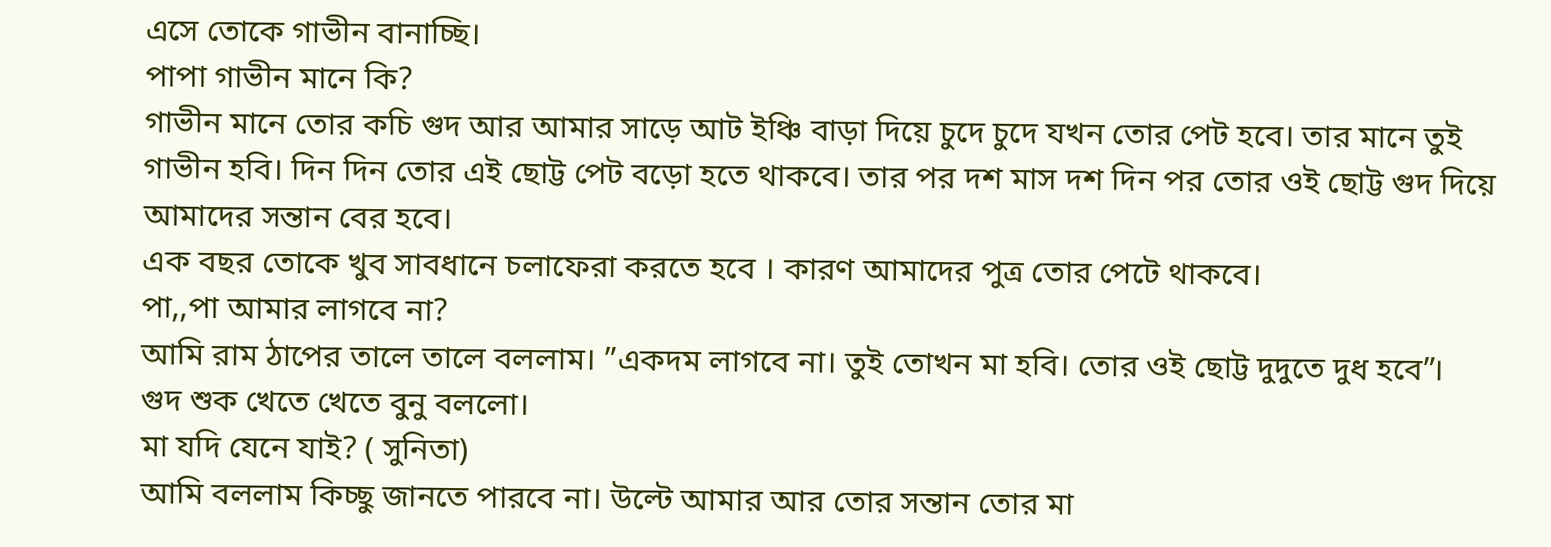এসে তোকে গাভীন বানাচ্ছি।
পাপা গাভীন মানে কি?
গাভীন মানে তোর কচি গুদ আর আমার সাড়ে আট ইঞ্চি বাড়া দিয়ে চুদে চুদে যখন তোর পেট হবে। তার মানে তুই গাভীন হবি। দিন দিন তোর এই ছোট্ট পেট বড়ো হতে থাকবে। তার পর দশ মাস দশ দিন পর তোর ওই ছোট্ট গুদ দিয়ে আমাদের সন্তান বের হবে।
এক বছর তোকে খুব সাবধানে চলাফেরা করতে হবে । কারণ আমাদের পুত্র তোর পেটে থাকবে।
পা,,পা আমার লাগবে না?
আমি রাম ঠাপের তালে তালে বললাম। ”একদম লাগবে না। তুই তোখন মা হবি। তোর ওই ছোট্ট দুদুতে দুধ হবে”।
গুদ শুক খেতে খেতে বুনু বললো।
মা যদি যেনে যাই? ( সুনিতা)
আমি বললাম কিচ্ছু জানতে পারবে না। উল্টে আমার আর তোর সন্তান তোর মা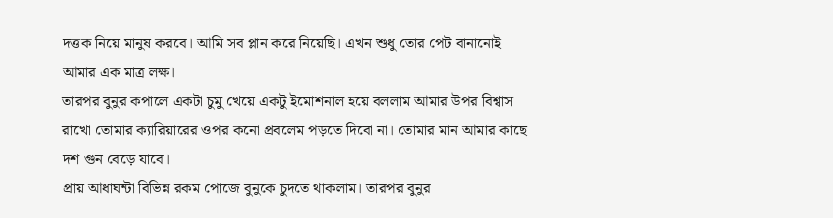দত্তক নিয়ে মানুষ করবে। আমি সব প্লান করে নিয়েছি। এখন শুধু তোর পেট বানানোই আমার এক মাত্র লক্ষ।
তারপর বুনুর কপালে একটা চুমু খেয়ে একটু ইমোশনাল হয়ে বললাম আমার উপর বিশ্বাস রাখো তোমার ক্যারিয়ারের ওপর কনো প্রবলেম পড়তে দিবো না। তোমার মান আমার কাছে দশ গুন বেড়ে যাবে।
প্রায় আধাঘন্টা বিভিন্ন রকম পোজে বুনুকে চুদতে থাকলাম। তারপর বুনুর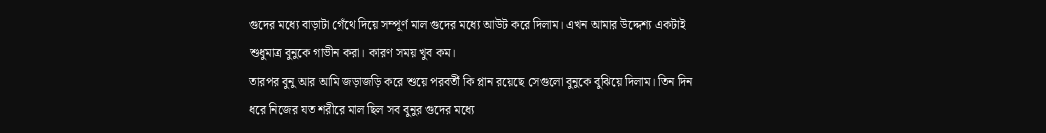গুদের মধ্যে বাড়াটা গেঁথে দিয়ে সম্পূর্ণ মাল গুদের মধ্যে আউট করে দিলাম। এখন আমার উদ্দেশ্য একটাই শুধুমাত্র বুনুকে গাভীন করা। কারণ সময় খুব কম।
তারপর বুনু আর আমি জড়াজড়ি করে শুয়ে পরবর্তী কি প্লান রয়েছে সেগুলো বুনুকে বুঝিয়ে দিলাম। তিন দিন ধরে নিজের যত শরীরে মাল ছিল সব বুনুর গুদের মধ্যে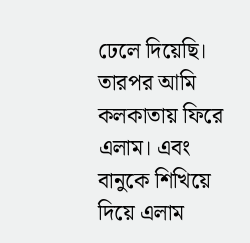ঢেলে দিয়েছি।
তারপর আমি কলকাতায় ফিরে এলাম। এবং বানুকে শিখিয়ে দিয়ে এলাম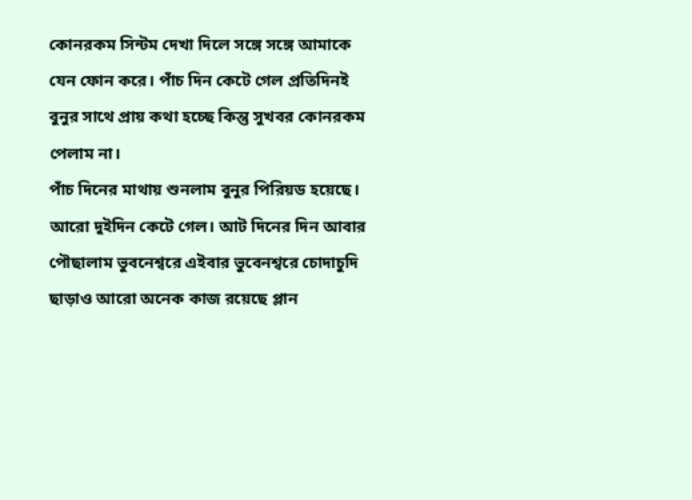কোনরকম সিন্টম দেখা দিলে সঙ্গে সঙ্গে আমাকে যেন ফোন করে। পাঁচ দিন কেটে গেল প্রতিদিনই বুনুর সাথে প্রায় কথা হচ্ছে কিন্তু সুখবর কোনরকম পেলাম না।
পাঁচ দিনের মাথায় শুনলাম বুনুর পিরিয়ড হয়েছে। আরো দুইদিন কেটে গেল। আট দিনের দিন আবার পৌছালাম ভুবনেশ্বরে এইবার ভুবেনশ্বরে চোদাচুদি ছাড়াও আরো অনেক কাজ রয়েছে প্লান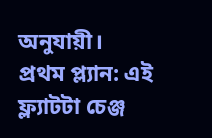অনুযায়ী।
প্রথম প্ল্যান: এই ফ্ল্যাটটা চেঞ্জ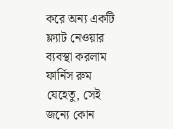করে অন্য একটি ফ্ল্যাট নেওয়ার ব্যবস্থা করলাম ফার্নিস রুম যেহেতু, সেই জন্যে কোন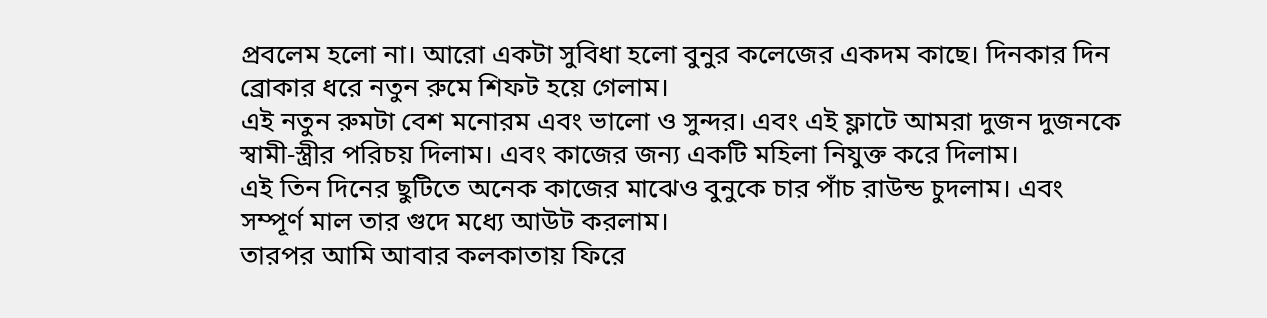প্রবলেম হলো না। আরো একটা সুবিধা হলো বুনুর কলেজের একদম কাছে। দিনকার দিন ব্রোকার ধরে নতুন রুমে শিফট হয়ে গেলাম।
এই নতুন রুমটা বেশ মনোরম এবং ভালো ও সুন্দর। এবং এই ফ্লাটে আমরা দুজন দুজনকে স্বামী-স্ত্রীর পরিচয় দিলাম। এবং কাজের জন্য একটি মহিলা নিযুক্ত করে দিলাম।
এই তিন দিনের ছুটিতে অনেক কাজের মাঝেও বুনুকে চার পাঁচ রাউন্ড চুদলাম। এবং সম্পূর্ণ মাল তার গুদে মধ্যে আউট করলাম।
তারপর আমি আবার কলকাতায় ফিরে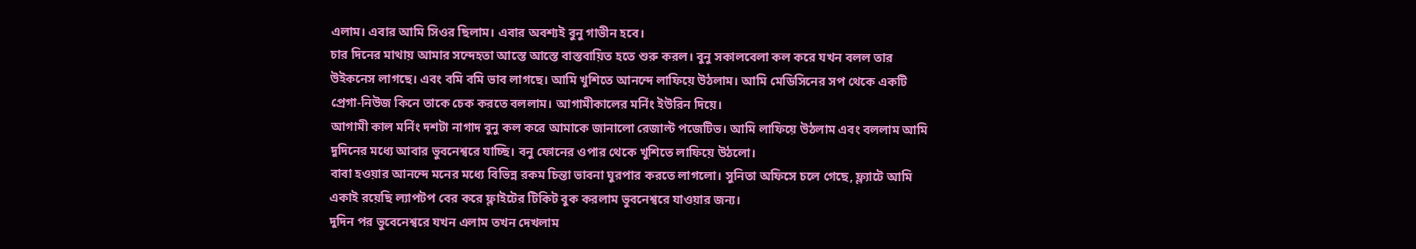এলাম। এবার আমি সিওর ছিলাম। এবার অবশ্যই বুনু গাভীন হবে।
চার দিনের মাথায় আমার সন্দেহতা আস্তে আস্তে বাস্তবায়িত হতে শুরু করল। বুনু সকালবেলা কল করে যখন বলল তার উইকনেস লাগছে। এবং বমি বমি ভাব লাগছে। আমি খুশিতে আনন্দে লাফিয়ে উঠলাম। আমি মেডিসিনের সপ থেকে একটি প্রেগা-নিউজ কিনে তাকে চেক করতে বললাম। আগামীকালের মর্নিং ইউরিন দিয়ে।
আগামী কাল মর্নিং দশটা নাগাদ বুনু কল করে আমাকে জানালো রেজাল্ট পজেটিভ। আমি লাফিয়ে উঠলাম এবং বললাম আমি দুদিনের মধ্যে আবার ভুবনেশ্বরে যাচ্ছি। বনু ফোনের ওপার থেকে খুশিতে লাফিয়ে উঠলো।
বাবা হওয়ার আনন্দে মনের মধ্যে বিভিন্ন রকম চিন্তা ভাবনা ঘুরপার করতে লাগলো। সুনিতা অফিসে চলে গেছে, ফ্ল্যাটে আমি একাই রয়েছি ল্যাপটপ বের করে ফ্লাইটের টিকিট বুক করলাম ভুবনেশ্বরে যাওয়ার জন্য।
দুদিন পর ভুবেনেশ্বরে যখন এলাম তখন দেখলাম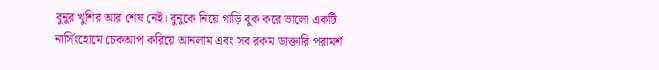বুনুর খুশির আর শেষ নেই। বুনুকে নিয়ে গাড়ি বুক করে ভালো একটি নার্সিংহোমে চেকআপ করিয়ে আনলাম এবং সব রকম ডাক্তারি পরামর্শ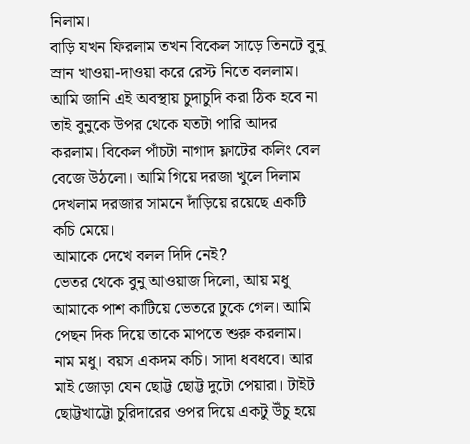নিলাম।
বাড়ি যখন ফিরলাম তখন বিকেল সাড়ে তিনটে বুনু স্রান খাওয়া-দাওয়া করে রেস্ট নিতে বললাম। আমি জানি এই অবস্থায় চুদাচুদি করা ঠিক হবে না তাই বুনুকে উপর থেকে যতটা পারি আদর করলাম। বিকেল পাঁচটা নাগাদ ফ্লাটের কলিং বেল বেজে উঠলো। আমি গিয়ে দরজা খুলে দিলাম দেখলাম দরজার সামনে দাঁড়িয়ে রয়েছে একটি কচি মেয়ে।
আমাকে দেখে বলল দিদি নেই?
ভেতর থেকে বুনু আওয়াজ দিলো, আয় মধু আমাকে পাশ কাটিয়ে ভেতরে ঢুকে গেল। আমি পেছন দিক দিয়ে তাকে মাপতে শুরু করলাম।
নাম মধু। বয়স একদম কচি। সাদা ধবধবে। আর মাই জোড়া যেন ছোট্ট ছোট্ট দুটো পেয়ারা। টাইট ছোট্টখাট্টো চুরিদারের ওপর দিয়ে একটু উঁচু হয়ে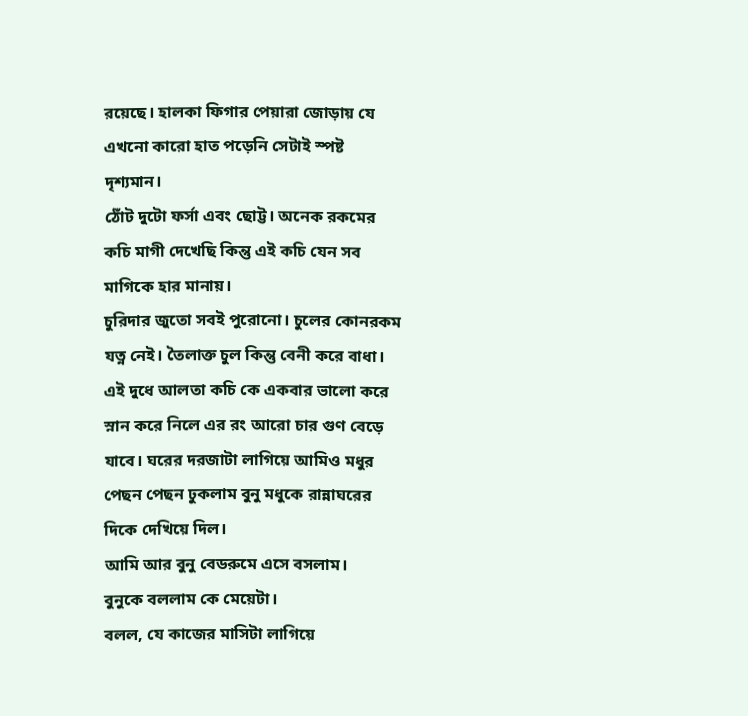রয়েছে। হালকা ফিগার পেয়ারা জোড়ায় যে এখনো কারো হাত পড়েনি সেটাই স্পষ্ট দৃশ্যমান।
ঠোঁট দুটো ফর্সা এবং ছোট্ট। অনেক রকমের কচি মাগী দেখেছি কিন্তু এই কচি যেন সব মাগিকে হার মানায়।
চুরিদার জুতো সবই পুরোনো। চুলের কোনরকম যত্ন নেই। তৈলাক্ত চুল কিন্তু বেনী করে বাধা।
এই দুধে আলতা কচি কে একবার ভালো করে স্নান করে নিলে এর রং আরো চার গুণ বেড়ে যাবে। ঘরের দরজাটা লাগিয়ে আমিও মধুর পেছন পেছন ঢুকলাম বুনু মধুকে রান্নাঘরের দিকে দেখিয়ে দিল।
আমি আর বুনু বেডরুমে এসে বসলাম।
বুনুকে বললাম কে মেয়েটা।
বলল, যে কাজের মাসিটা লাগিয়ে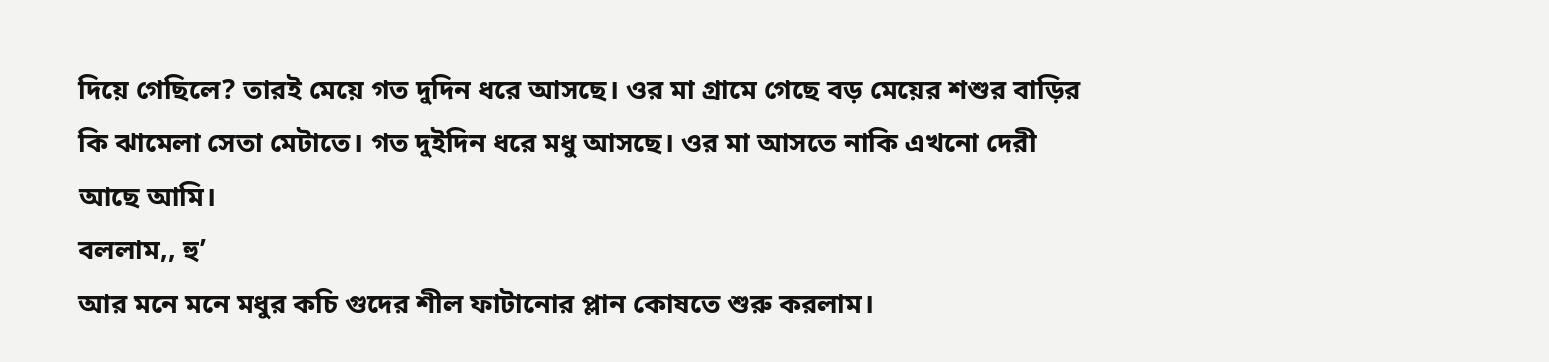দিয়ে গেছিলে? তারই মেয়ে গত দুদিন ধরে আসছে। ওর মা গ্রামে গেছে বড় মেয়ের শশুর বাড়ির কি ঝামেলা সেতা মেটাতে। গত দুইদিন ধরে মধু আসছে। ওর মা আসতে নাকি এখনো দেরী আছে আমি।
বললাম,, হু’
আর মনে মনে মধুর কচি গুদের শীল ফাটানোর প্লান কোষতে শুরু করলাম।